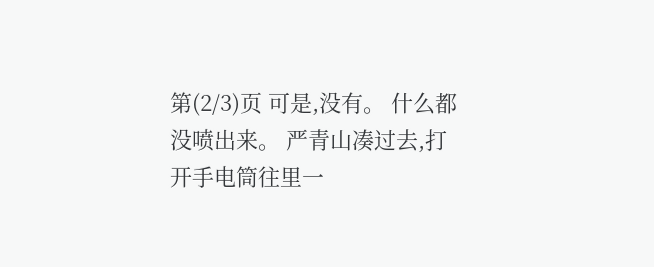第(2/3)页 可是,没有。 什么都没喷出来。 严青山凑过去,打开手电筒往里一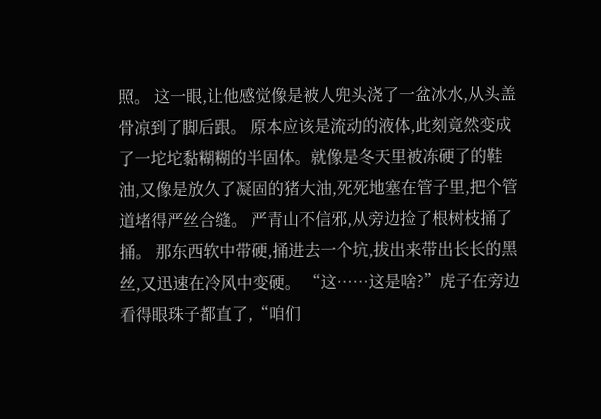照。 这一眼,让他感觉像是被人兜头浇了一盆冰水,从头盖骨凉到了脚后跟。 原本应该是流动的液体,此刻竟然变成了一坨坨黏糊糊的半固体。就像是冬天里被冻硬了的鞋油,又像是放久了凝固的猪大油,死死地塞在管子里,把个管道堵得严丝合缝。 严青山不信邪,从旁边捡了根树枝捅了捅。 那东西软中带硬,捅进去一个坑,拔出来带出长长的黑丝,又迅速在冷风中变硬。 “这……这是啥?”虎子在旁边看得眼珠子都直了,“咱们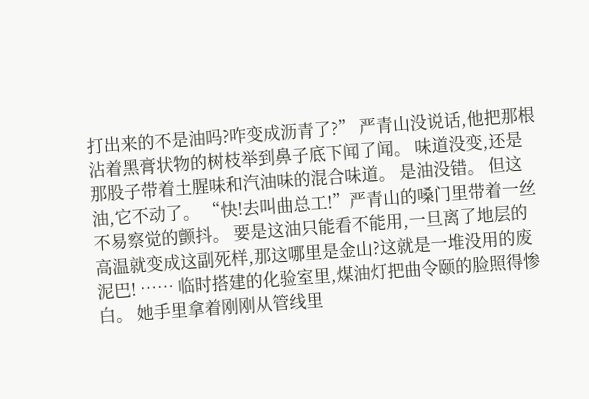打出来的不是油吗?咋变成沥青了?” 严青山没说话,他把那根沾着黑膏状物的树枝举到鼻子底下闻了闻。 味道没变,还是那股子带着土腥味和汽油味的混合味道。 是油没错。 但这油,它不动了。 “快!去叫曲总工!”严青山的嗓门里带着一丝不易察觉的颤抖。 要是这油只能看不能用,一旦离了地层的高温就变成这副死样,那这哪里是金山?这就是一堆没用的废泥巴! …… 临时搭建的化验室里,煤油灯把曲令颐的脸照得惨白。 她手里拿着刚刚从管线里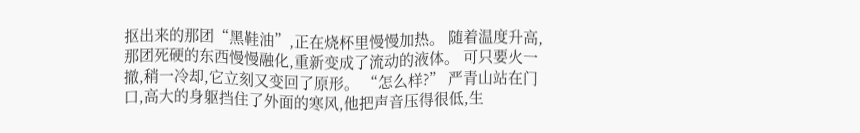抠出来的那团“黑鞋油”,正在烧杯里慢慢加热。 随着温度升高,那团死硬的东西慢慢融化,重新变成了流动的液体。 可只要火一撤,稍一冷却,它立刻又变回了原形。 “怎么样?” 严青山站在门口,高大的身躯挡住了外面的寒风,他把声音压得很低,生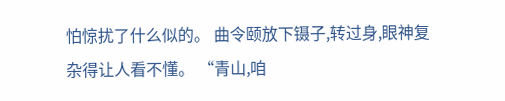怕惊扰了什么似的。 曲令颐放下镊子,转过身,眼神复杂得让人看不懂。 “青山,咱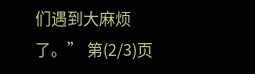们遇到大麻烦了。” 第(2/3)页